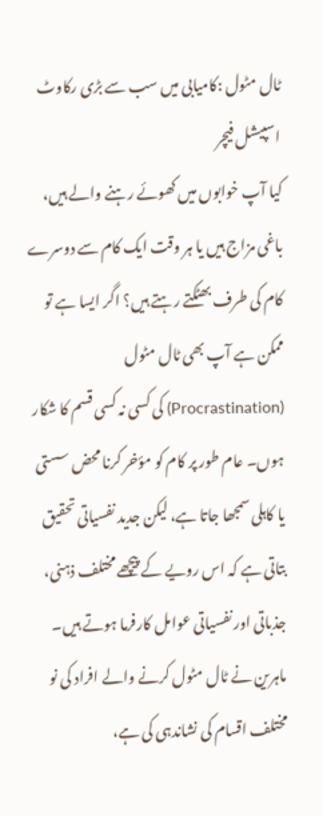ٹال مٹول :کامیابی میں سب سے بڑی رکاوٹ
اسپیشل فیچر
کیا آپ خوابوں میں کھوئے رہنے والے ہیں، باغی مزاج ہیں یا ہر وقت ایک کام سے دوسرے کام کی طرف بھٹکتے رہتے ہیں؟ اگر ایسا ہے تو ممکن ہے آپ بھی ٹال مٹول (Procrastination) کی کسی نہ کسی قسم کا شکار ہوں۔ عام طور پر کام کو مؤخر کرنا محض سستی یا کاہلی سمجھا جاتا ہے، لیکن جدید نفسیاتی تحقیق بتاتی ہے کہ اس رویے کے پیچھے مختلف ذہنی، جذباتی اور نفسیاتی عوامل کارفرما ہوتے ہیں۔ ماہرین نے ٹال مٹول کرنے والے افراد کی نو مختلف اقسام کی نشاندہی کی ہے،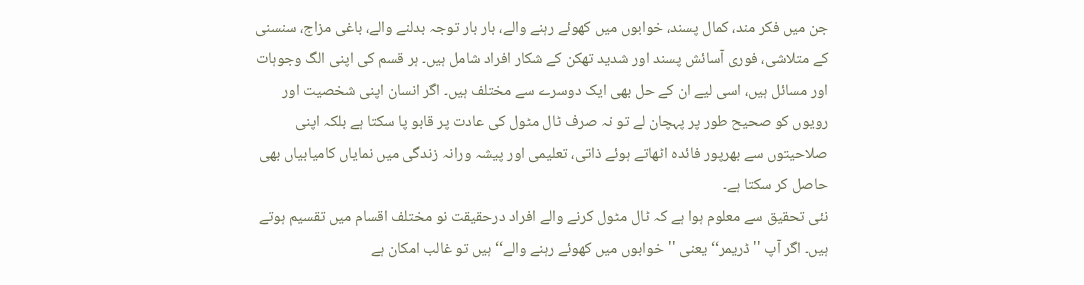جن میں فکر مند، کمال پسند، خوابوں میں کھوئے رہنے والے، بار بار توجہ بدلنے والے، باغی مزاج، سنسنی کے متلاشی، فوری آسائش پسند اور شدید تھکن کے شکار افراد شامل ہیں۔ ہر قسم کی اپنی الگ وجوہات اور مسائل ہیں، اسی لیے ان کے حل بھی ایک دوسرے سے مختلف ہیں۔ اگر انسان اپنی شخصیت اور رویوں کو صحیح طور پر پہچان لے تو نہ صرف ٹال مٹول کی عادت پر قابو پا سکتا ہے بلکہ اپنی صلاحیتوں سے بھرپور فائدہ اٹھاتے ہوئے ذاتی، تعلیمی اور پیشہ ورانہ زندگی میں نمایاں کامیابیاں بھی حاصل کر سکتا ہے۔
نئی تحقیق سے معلوم ہوا ہے کہ ٹال مٹول کرنے والے افراد درحقیقت نو مختلف اقسام میں تقسیم ہوتے ہیں۔ اگر آپ ''ڈریمر‘‘ یعنی ''خوابوں میں کھوئے رہنے والے‘‘ ہیں تو غالب امکان ہے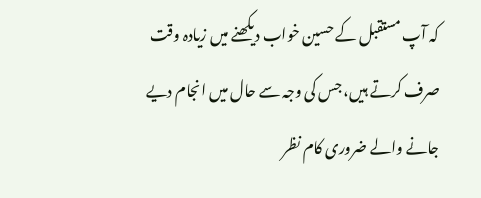کہ آپ مستقبل کے حسین خواب دیکھنے میں زیادہ وقت صرف کرتے ہیں، جس کی وجہ سے حال میں انجام دیے جانے والے ضروری کام نظر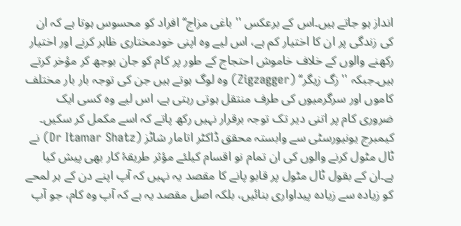انداز ہو جاتے ہیں۔اس کے برعکس ''باغی مزاج‘‘ افراد کو محسوس ہوتا ہے کہ ان کی زندگی پر ان کا اختیار کم ہے، اس لیے وہ اپنی خودمختاری ظاہر کرنے اور اختیار رکھنے والوں کے خلاف خاموش احتجاج کے طور پر کام کو جان بوجھ کر مؤخر کرتے ہیں۔جبکہ ''زگ زیگر‘‘ (Zigzagger) وہ لوگ ہوتے ہیں جن کی توجہ بار بار مختلف کاموں اور سرگرمیوں کی طرف منتقل ہوتی رہتی ہے، اس لیے وہ کسی ایک ضروری کام پر اتنی دیر تک توجہ برقرار نہیں رکھ پاتے کہ اسے مکمل کر سکیں۔
کیمبرج یونیورسٹی سے وابستہ محقق ڈاکٹر اتامار شاٹز (Dr Itamar Shatz) نے ٹال مٹول کرنے والوں کی ان تمام نو اقسام کیلئے مؤثر طریقۂ کار بھی پیش کیا ہے۔ان کے بقول ٹال مٹول پر قابو پانے کا مقصد یہ نہیں کہ آپ اپنے دن کے ہر لمحے کو زیادہ سے زیادہ پیداواری بنائیں، بلکہ اصل مقصد یہ ہے کہ آپ وہ کام، جو آپ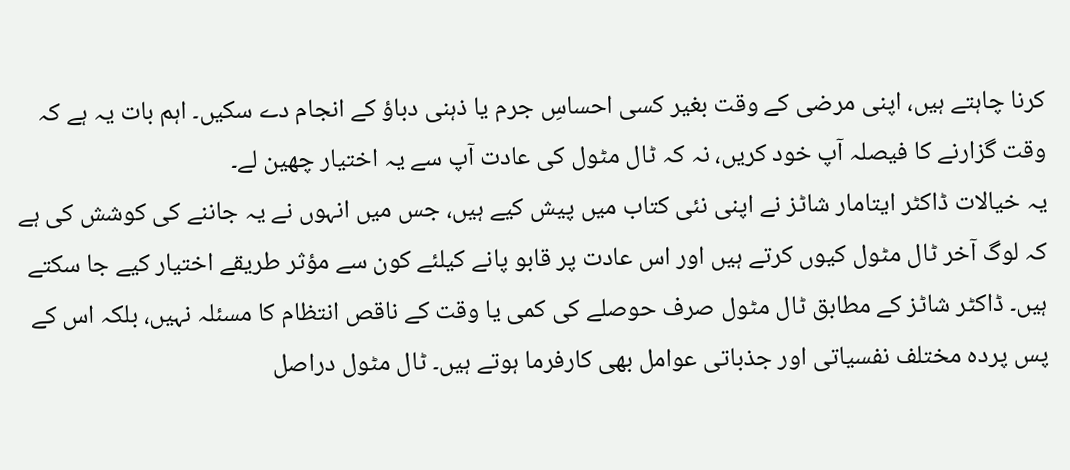کرنا چاہتے ہیں، اپنی مرضی کے وقت بغیر کسی احساسِ جرم یا ذہنی دباؤ کے انجام دے سکیں۔ اہم بات یہ ہے کہ وقت گزارنے کا فیصلہ آپ خود کریں، نہ کہ ٹال مٹول کی عادت آپ سے یہ اختیار چھین لے۔
یہ خیالات ڈاکٹر ایتامار شاٹز نے اپنی نئی کتاب میں پیش کیے ہیں، جس میں انہوں نے یہ جاننے کی کوشش کی ہے کہ لوگ آخر ٹال مٹول کیوں کرتے ہیں اور اس عادت پر قابو پانے کیلئے کون سے مؤثر طریقے اختیار کیے جا سکتے ہیں۔ ڈاکٹر شاٹز کے مطابق ٹال مٹول صرف حوصلے کی کمی یا وقت کے ناقص انتظام کا مسئلہ نہیں، بلکہ اس کے پس پردہ مختلف نفسیاتی اور جذباتی عوامل بھی کارفرما ہوتے ہیں۔ ٹال مٹول دراصل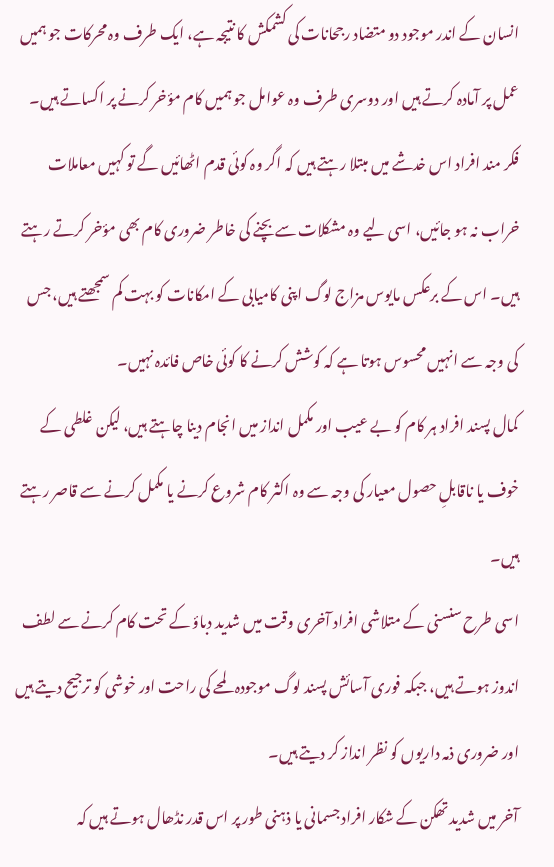انسان کے اندر موجود دو متضاد رجحانات کی کشمکش کا نتیجہ ہے، ایک طرف وہ محرکات جو ہمیں عمل پر آمادہ کرتے ہیں اور دوسری طرف وہ عوامل جو ہمیں کام مؤخر کرنے پر اکساتے ہیں۔
فکر مند افراد اس خدشے میں مبتلا رہتے ہیں کہ اگر وہ کوئی قدم اٹھائیں گے تو کہیں معاملات خراب نہ ہو جائیں، اسی لیے وہ مشکلات سے بچنے کی خاطر ضروری کام بھی مؤخر کرتے رہتے ہیں۔ اس کے برعکس مایوس مزاج لوگ اپنی کامیابی کے امکانات کو بہت کم سمجھتے ہیں، جس کی وجہ سے انہیں محسوس ہوتا ہے کہ کوشش کرنے کا کوئی خاص فائدہ نہیں۔
کمال پسند افراد ہر کام کو بے عیب اور مکمل انداز میں انجام دینا چاہتے ہیں، لیکن غلطی کے خوف یا ناقابلِ حصول معیار کی وجہ سے وہ اکثر کام شروع کرنے یا مکمل کرنے سے قاصر رہتے ہیں۔
اسی طرح سنسنی کے متلاشی افراد آخری وقت میں شدید دباؤ کے تحت کام کرنے سے لطف اندوز ہوتے ہیں، جبکہ فوری آسائش پسند لوگ موجودہ لمحے کی راحت اور خوشی کو ترجیح دیتے ہیں اور ضروری ذمہ داریوں کو نظر انداز کر دیتے ہیں۔
آخر میں شدید تھکن کے شکار افراد جسمانی یا ذہنی طور پر اس قدر نڈھال ہوتے ہیں کہ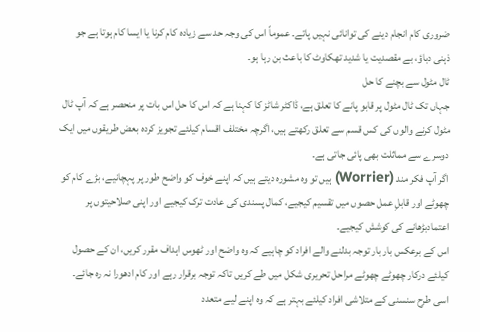ضروری کام انجام دینے کی توانائی نہیں پاتے۔ عموماً اس کی وجہ حد سے زیادہ کام کرنا یا ایسا کام ہوتا ہے جو ذہنی دباؤ، بے مقصدیت یا شدید تھکاوٹ کا باعث بن رہا ہو۔
ٹال مٹول سے بچنے کا حل
جہاں تک ٹال مٹول پر قابو پانے کا تعلق ہے، ڈاکٹر شاٹز کا کہنا ہے کہ اس کا حل اس بات پر منحصر ہے کہ آپ ٹال مٹول کرنے والوں کی کس قسم سے تعلق رکھتے ہیں، اگرچہ مختلف اقسام کیلئے تجویز کردہ بعض طریقوں میں ایک دوسرے سے مماثلت بھی پائی جاتی ہے۔
اگر آپ فکر مند (Worrier) ہیں تو وہ مشورہ دیتے ہیں کہ اپنے خوف کو واضح طور پر پہچانیے، بڑے کام کو چھوٹے اور قابلِ عمل حصوں میں تقسیم کیجیے، کمال پسندی کی عادت ترک کیجیے اور اپنی صلاحیتوں پر اعتمادبڑھانے کی کوشش کیجیے۔
اس کے برعکس بار بار توجہ بدلنے والے افراد کو چاہیے کہ وہ واضح اور ٹھوس اہداف مقرر کریں، ان کے حصول کیلئے درکار چھوٹے چھوٹے مراحل تحریری شکل میں طے کریں تاکہ توجہ برقرار رہے اور کام ادھورا نہ رہ جائے۔
اسی طرح سنسنی کے متلاشی افراد کیلئے بہتر ہے کہ وہ اپنے لیے متعدد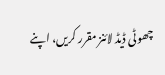چھوٹی ڈیڈ لائنز مقرر کریں، اپنے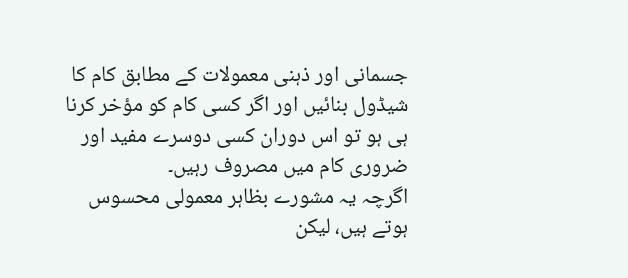جسمانی اور ذہنی معمولات کے مطابق کام کا شیڈول بنائیں اور اگر کسی کام کو مؤخر کرنا ہی ہو تو اس دوران کسی دوسرے مفید اور ضروری کام میں مصروف رہیں۔
اگرچہ یہ مشورے بظاہر معمولی محسوس ہوتے ہیں، لیکن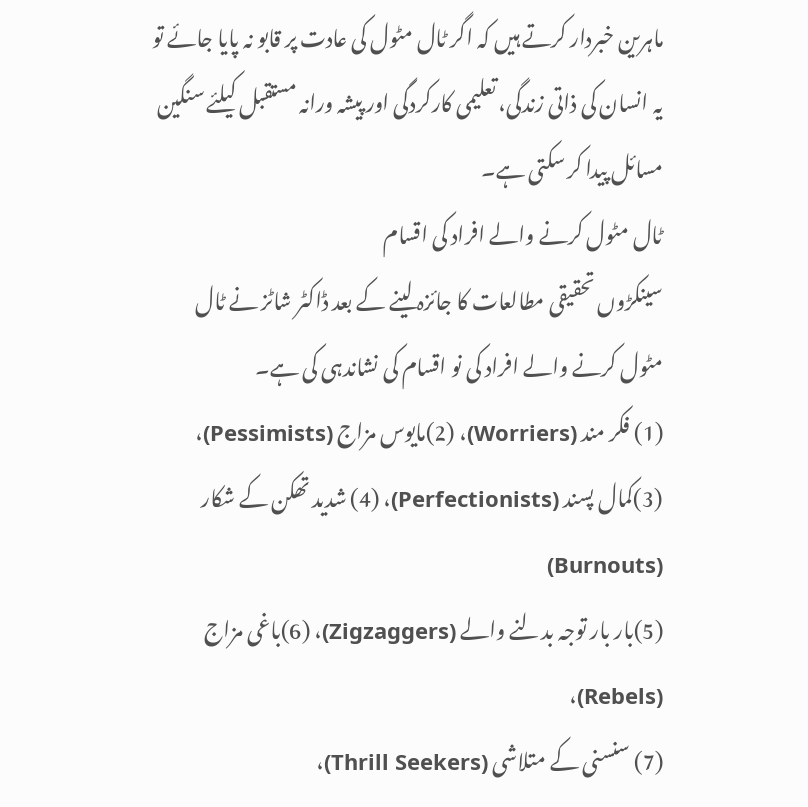ماہرین خبردار کرتے ہیں کہ اگر ٹال مٹول کی عادت پر قابو نہ پایا جائے تو یہ انسان کی ذاتی زندگی، تعلیمی کارکردگی اور پیشہ ورانہ مستقبل کیلئے سنگین مسائل پیدا کر سکتی ہے۔
ٹال مٹول کرنے والے افراد کی اقسام
سینکڑوں تحقیقی مطالعات کا جائزہ لینے کے بعد ڈاکٹر شاٹز نے ٹال مٹول کرنے والے افراد کی نو اقسام کی نشاندہی کی ہے۔
(1) فکر مند (Worriers)، (2)مایوس مزاج (Pessimists)،
(3)کمال پسند (Perfectionists)، (4) شدید تھکن کے شکار (Burnouts)
(5)بار بار توجہ بدلنے والے (Zigzaggers)، (6)باغی مزاج (Rebels)،
(7) سنسنی کے متلاشی (Thrill Seekers)،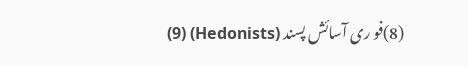(8)فو ری آسائش پسند (Hedonists) (9)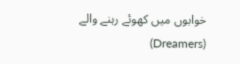خوابوں میں کھوئے رہنے والے (Dreamers)